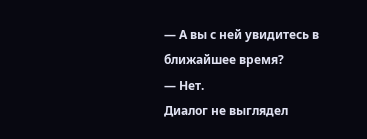— А вы с ней увидитесь в ближайшее время?
— Нет.
Диалог не выглядел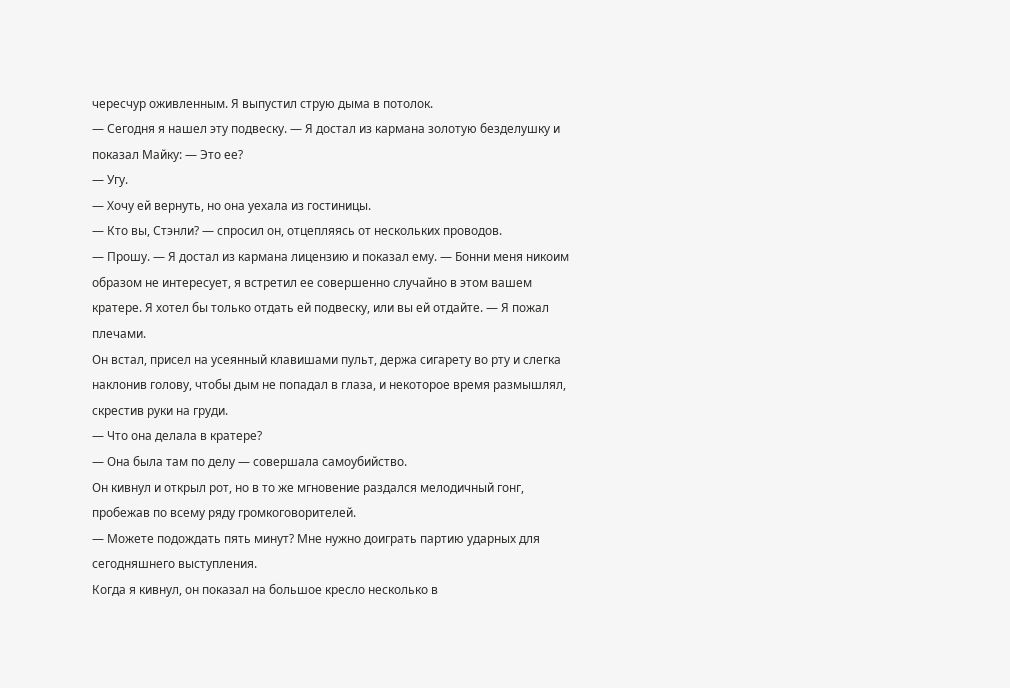чересчур оживленным. Я выпустил струю дыма в потолок.
— Сегодня я нашел эту подвеску. — Я достал из кармана золотую безделушку и показал Майку: — Это ее?
— Угу.
— Хочу ей вернуть, но она уехала из гостиницы.
— Кто вы, Стэнли? — спросил он, отцепляясь от нескольких проводов.
— Прошу. — Я достал из кармана лицензию и показал ему. — Бонни меня никоим образом не интересует, я встретил ее совершенно случайно в этом вашем кратере. Я хотел бы только отдать ей подвеску, или вы ей отдайте. — Я пожал плечами.
Он встал, присел на усеянный клавишами пульт, держа сигарету во рту и слегка наклонив голову, чтобы дым не попадал в глаза, и некоторое время размышлял, скрестив руки на груди.
— Что она делала в кратере?
— Она была там по делу — совершала самоубийство.
Он кивнул и открыл рот, но в то же мгновение раздался мелодичный гонг, пробежав по всему ряду громкоговорителей.
— Можете подождать пять минут? Мне нужно доиграть партию ударных для сегодняшнего выступления.
Когда я кивнул, он показал на большое кресло несколько в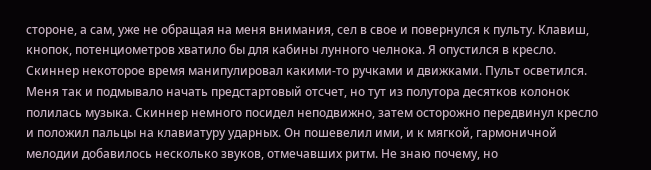стороне, а сам, уже не обращая на меня внимания, сел в свое и повернулся к пульту. Клавиш, кнопок, потенциометров хватило бы для кабины лунного челнока. Я опустился в кресло. Скиннер некоторое время манипулировал какими-то ручками и движками. Пульт осветился. Меня так и подмывало начать предстартовый отсчет, но тут из полутора десятков колонок полилась музыка. Скиннер немного посидел неподвижно, затем осторожно передвинул кресло и положил пальцы на клавиатуру ударных. Он пошевелил ими, и к мягкой, гармоничной мелодии добавилось несколько звуков, отмечавших ритм. Не знаю почему, но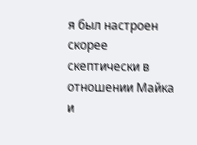я был настроен скорее скептически в отношении Майка и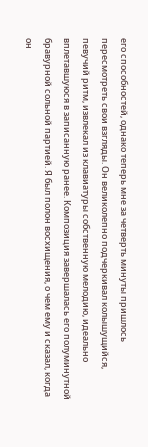его способностей, однако теперь мне за четверть минуты пришлось пересмотреть свои взгляды. Он великолепно подчеркивал колышущийся, певучий ритм, извлекал из клавиатуры собственную мелодию, идеально вплетавшуюся в записанную ранее. Композиция завершалась его полуминутной бравурной сольной партией. Я был полон восхищения, о чем ему и сказал, когда он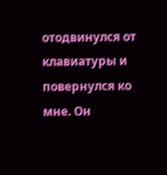отодвинулся от клавиатуры и повернулся ко мне. Он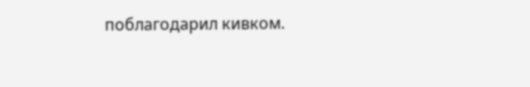поблагодарил кивком.